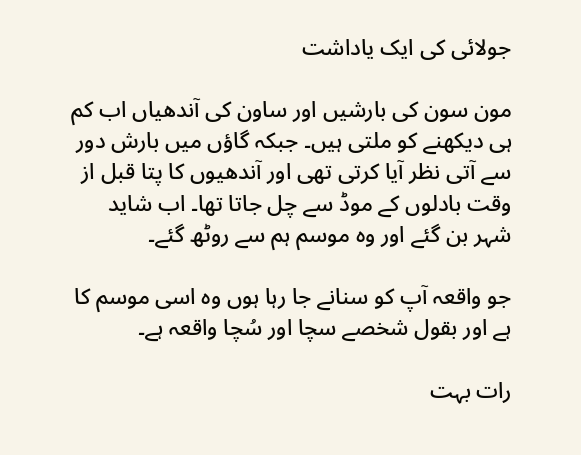جولائی کی ایک یاداشت

مون سون کی بارشیں اور ساون کی آندھیاں اب کم ہی دیکھنے کو ملتی ہیں۔ جبکہ گاؤں میں بارش دور سے آتی نظر آیا کرتی تھی اور آندھیوں کا پتا قبل از وقت بادلوں کے موڈ سے چل جاتا تھا۔ اب شاید شہر بن گئے اور وہ موسم ہم سے روٹھ گئے۔

جو واقعہ آپ کو سنانے جا رہا ہوں وہ اسی موسم کا ہے اور بقول شخصے سچا اور سُچا واقعہ ہے۔

رات بہت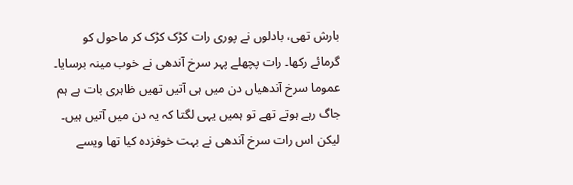بارش تھی، بادلوں نے پوری رات کڑک کڑک کر ماحول کو گرمائے رکھا۔ رات پچھلے پہر سرخ آندھی نے خوب مینہ برسایا۔ عموما سرخ آندھیاں دن میں ہی آتیں تھیں ظاہری بات ہے ہم جاگ رہے ہوتے تھے تو ہمیں یہی لگتا کہ یہ دن میں آتیں ہیں۔ لیکن اس رات سرخ آندھی نے بہت خوفزدہ کیا تھا ویسے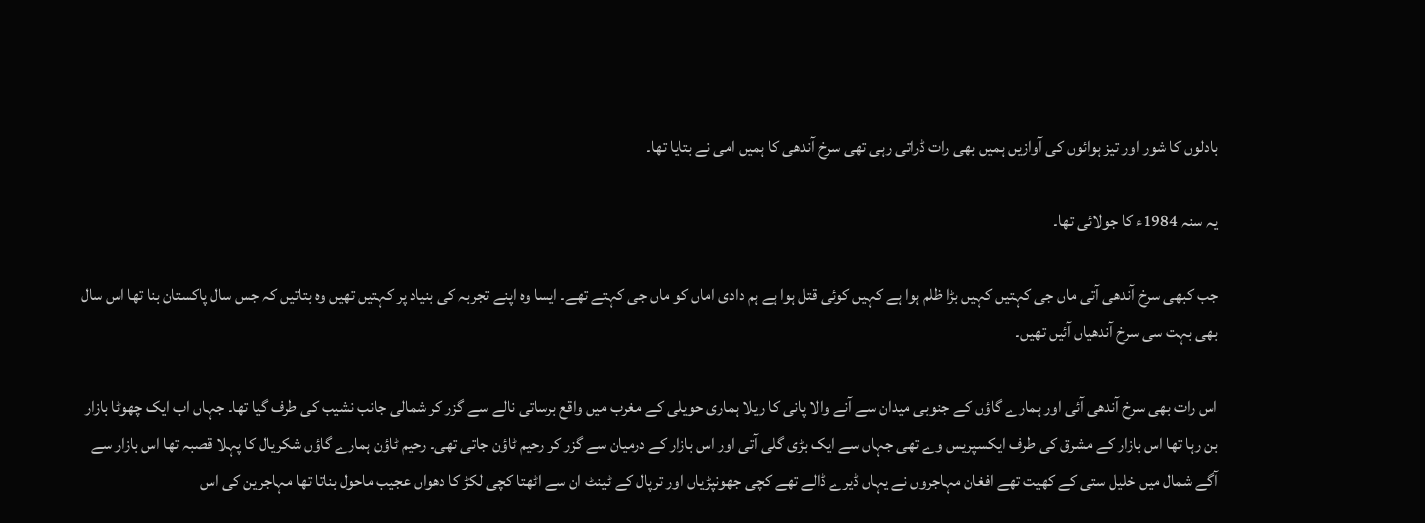بادلوں کا شور اور تیز ہوائوں کی آوازیں ہمیں بھی رات ڈراتی رہی تھی سرخ آندھی کا ہمیں امی نے بتایا تھا۔

یہ سنہ 1984ء کا جولائی تھا۔

جب کبھی سرخ آندھی آتی ماں جی کہتیں کہیں بڑا ظلم ہوا ہے کہیں کوئی قتل ہوا ہے ہم دادی اماں کو ماں جی کہتے تھے۔ ایسا وہ اپنے تجربہ کی بنیاد پر کہتیں تھیں وہ بتاتیں کہ جس سال پاکستان بنا تھا اس سال بھی بہت سی سرخ آندھیاں آئیں تھیں۔

اس رات بھی سرخ آندھی آئی اور ہمارے گاؤں کے جنوبی میدان سے آنے والا پانی کا ریلا ہماری حویلی کے مغرب میں واقع برساتی نالے سے گزر کر شمالی جانب نشیب کی طرف گیا تھا۔ جہاں اب ایک چھوٹا بازار بن رہا تھا اس بازار کے مشرق کی طرف ایکسپریس وے تھی جہاں سے ایک بڑی گلی آتی اور اس بازار کے درمیان سے گزر کر رحیم ٹاؤن جاتی تھی۔ رحیم ٹاؤن ہمارے گاؤں شکریال کا پہلا قصبہ تھا اس بازار سے آگے شمال میں خلیل ستی کے کھیت تھے افغان مہاجروں نے یہاں ڈیرے ڈالے تھے کچی جھونپڑیاں اور ترپال کے ٹینٹ ان سے اٹھتا کچی لکڑ کا دھواں عجیب ماحول بناتا تھا مہاجرین کی اس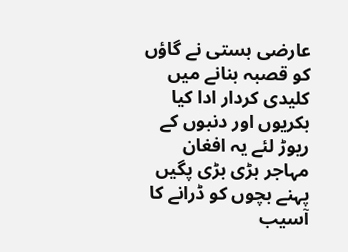عارضی بستی نے گاؤں کو قصبہ بنانے میں کلیدی کردار ادا کیا بکریوں اور دنبوں کے ریوڑ لئے یہ افغان مہاجر بڑی بڑی پگیں پہنے بچوں کو ڈرانے کا آسیب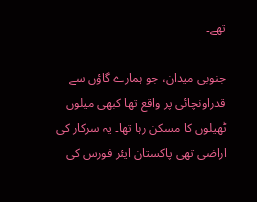تھے۔

جنوبی میدان، جو ہمارے گاؤں سے قدراونچائی پر واقع تھا کبھی میلوں ٹھیلوں کا مسکن رہا تھا۔ یہ سرکار کی اراضی تھی پاکستان ایئر فورس کی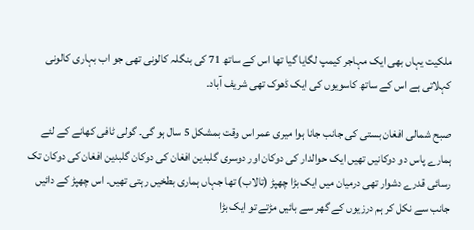ملکیت یہاں بھی ایک مہاجر کیمپ لگایا گیا تھا اس کے ساتھ 71 کی بنگلہ کالونی تھی جو اب بہاری کالونی کہلاتی ہے اس کے ساتھ کاسویوں کی ایک ڈھوک تھی شریف آباد۔

صبح شمالی افغان بستی کی جانب جانا ہوا میری عمر اس وقت بمشکل 5 سال ہو گی۔ گولی ٹافی کھانے کے لئے ہمارے پاس دو دوکانیں تھیں ایک حوالدار کی دوکان اور دوسری گلبدین افغان کی دوکان گلبدین افغان کی دوکان تک رسائی قدرے دشوار تھی درمیان میں ایک بڑا چھپڑ (تالاب) تھا جہاں ہماری بطخیں رہتی تھیں۔ اس چھپڑ کے دائیں جانب سے نکل کر ہم درزیوں کے گھر سے بائیں مڑتے تو ایک بڑا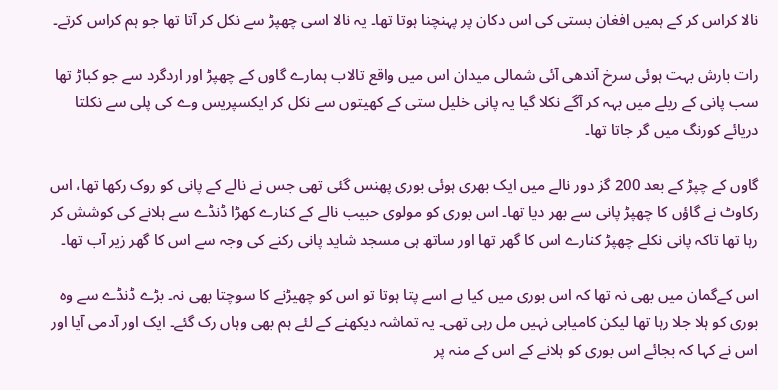نالا کراس کر کے ہمیں افغان بستی کی اس دکان پر پہنچنا ہوتا تھا۔ یہ نالا اسی چھپڑ سے نکل کر آتا تھا جو ہم کراس کرتے۔

رات بارش بہت ہوئی سرخ آندھی آئی شمالی میدان اس میں واقع تالاب ہمارے گاوں کے چھپڑ اور اردگرد سے جو کباڑ تھا سب پانی کے ریلے میں بہہ کر آگے نکلا گیا یہ پانی خلیل ستی کے کھیتوں سے نکل کر ایکسپریس وے کی پلی سے نکلتا دریائے کورنگ میں گر جاتا تھا۔

گاوں کے چپڑ کے بعد 200 گز دور نالے میں ایک بھری ہوئی بوری پھنس گئی تھی جس نے نالے کے پانی کو روک رکھا تھا، اس رکاوٹ نے گاؤں کا چھپڑ پانی سے بھر دیا تھا۔ اس بوری کو مولوی حبیب نالے کے کنارے کھڑا ڈنڈے سے ہلانے کی کوشش کر رہا تھا تاکہ پانی نکلے چھپڑ کنارے اس کا گھر تھا اور ساتھ ہی مسجد شاید پانی رکنے کی وجہ سے اس کا گھر زیر آب تھا۔

اس کےگمان میں بھی نہ تھا کہ اس بوری میں کیا ہے اسے پتا ہوتا تو اس کو چھیڑنے کا سوچتا بھی نہ۔ بڑے ڈنڈے سے وہ بوری کو ہلا جلا رہا تھا لیکن کامیابی نہیں مل رہی تھی۔ یہ تماشہ دیکھنے کے لئے ہم بھی وہاں رک گئے۔ ایک اور آدمی آیا اور اس نے کہا کہ بجائے اس بوری کو ہلانے کے اس کے منہ پر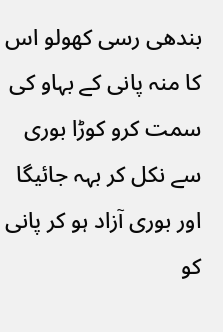بندھی رسی کھولو اس کا منہ پانی کے بہاو کی سمت کرو کوڑا بوری سے نکل کر بہہ جائیگا اور بوری آزاد ہو کر پانی کو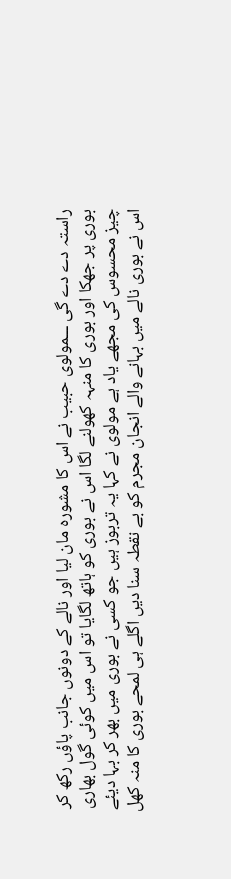راستہ دے دے گی ـــمولوی حبیب نے اس کا مشورہ مان لیا اور نالے کے دونوں جانب پاؤں رکھ کر بوری پر جھکا اور بوری کا منہہ کھولنے لگا اس نے بوری کو ہاتھ لگایا تو اس میں کوئی گول بھاری چیز محسوس کی مجھے یاد ہے مولوی نے کہا یہ تربوز ہیں جو کسی نے بوری میں بھر کر بہا دیئے اس نے بوری نالے میں بہانے والے انجان مجرم کو بے نقطہ سنا دیں اگلے ہی لمحے بوری کا منہ کھل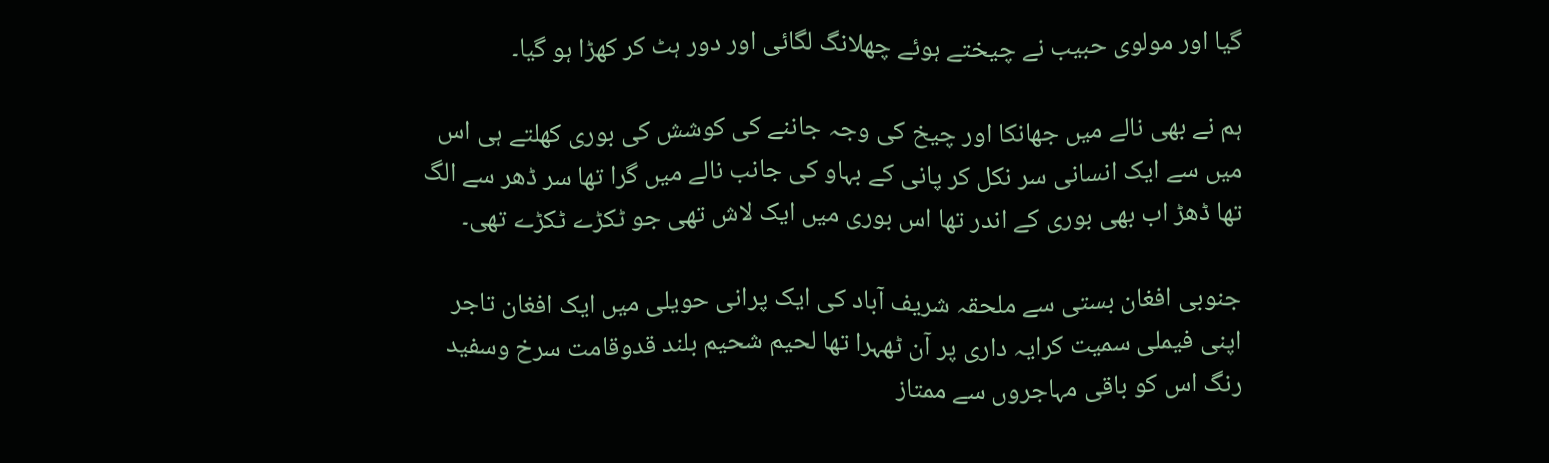گیا اور مولوی حبیب نے چیختے ہوئے چھلانگ لگائی اور دور ہٹ کر کھڑا ہو گیا۔

ہم نے بھی نالے میں جھانکا اور چیخ کی وجہ جاننے کی کوشش کی بوری کھلتے ہی اس میں سے ایک انسانی سر نکل کر پانی کے بہاو کی جانب نالے میں گرا تھا سر ڈھر سے الگ تھا ڈھڑ اب بھی بوری کے اندر تھا اس بوری میں ایک لاش تھی جو ٹکڑے ٹکڑے تھی۔

جنوبی افغان بستی سے ملحقہ شریف آباد کی ایک پرانی حویلی میں ایک افغان تاجر اپنی فیملی سمیت کرایہ داری پر آن ٹھہرا تھا لحیم شحیم بلند قدوقامت سرخ وسفید رنگ اس کو باقی مہاجروں سے ممتاز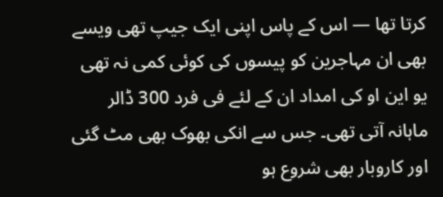کرتا تھا — اس کے پاس اپنی ایک جیپ تھی ویسے بھی ان مہاجرین کو پیسوں کی کوئی کمی نہ تھی یو این او کی امداد ان کے لئے فی فرد 300 ڈالر ماہانہ آتی تھی۔ جس سے انکی بھوک بھی مٹ گئی اور کاروبار بھی شروع ہو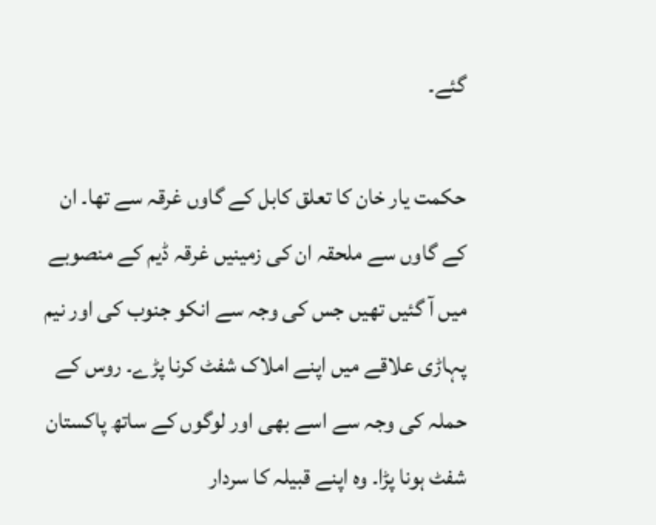گئے۔

حکمت یار خان کا تعلق کابل کے گاوں غرقہ سے تھا۔ ان کے گاوں سے ملحقہ ان کی زمینیں غرقہ ڈیم کے منصوبے میں آ گئیں تھیں جس کی وجہ سے انکو جنوب کی اور نیم پہاڑی علاقے میں اپنے املاک شفٹ کرنا پڑے۔ روس کے حملہ کی وجہ سے اسے بھی اور لوگوں کے ساتھ پاکستان شفٹ ہونا پڑا۔ وہ اپنے قبیلہ کا سردار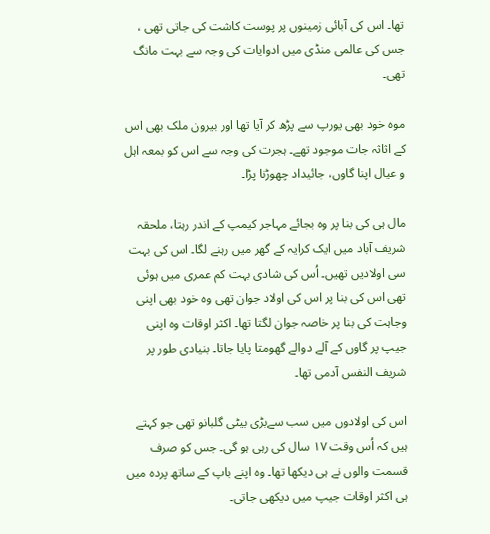تھا۔ اس کی آبائی زمینوں پر پوست کاشت کی جاتی تھی ، جس کی عالمی منڈی میں ادوایات کی وجہ سے بہت مانگ تھی۔

موہ خود بھی یورپ سے پڑھ کر آیا تھا اور بیرون ملک بھی اس کے اثاثہ جات موجود تھے۔ ہجرت کی وجہ سے اس کو بمعہ اہل و عیال اپنا گاوں، جائیداد چھوڑنا پڑا۔

مال ہی کی بنا پر وہ بجائے مہاجر کیمپ کے اندر رہتا، ملحقہ شریف آباد میں ایک کرایہ کے گھر میں رہنے لگا۔ اس کی بہت سی اولادیں تھیں۔ اُس کی شادی بہت کم عمری میں ہوئی تھی اس کی بنا پر اس کی اولاد جوان تھی وہ خود بھی اپنی وجاہت کی بنا پر خاصہ جوان لگتا تھا۔ اکثر اوقات وہ اپنی جیپ پر گاوں کے آلے دوالے گھومتا پایا جاتا۔ بنیادی طور پر شریف النفس آدمی تھا۔

اس کی اولادوں میں سب سےبڑی بیٹی گلبانو تھی جو کہتے ہیں کہ اُس وقت ۱۷ سال کی رہی ہو گی۔ جس کو صرف قسمت والوں نے ہی دیکھا تھا۔ وہ اپنے باپ کے ساتھ پردہ میں ہی اکثر اوقات جیپ میں دیکھی جاتی۔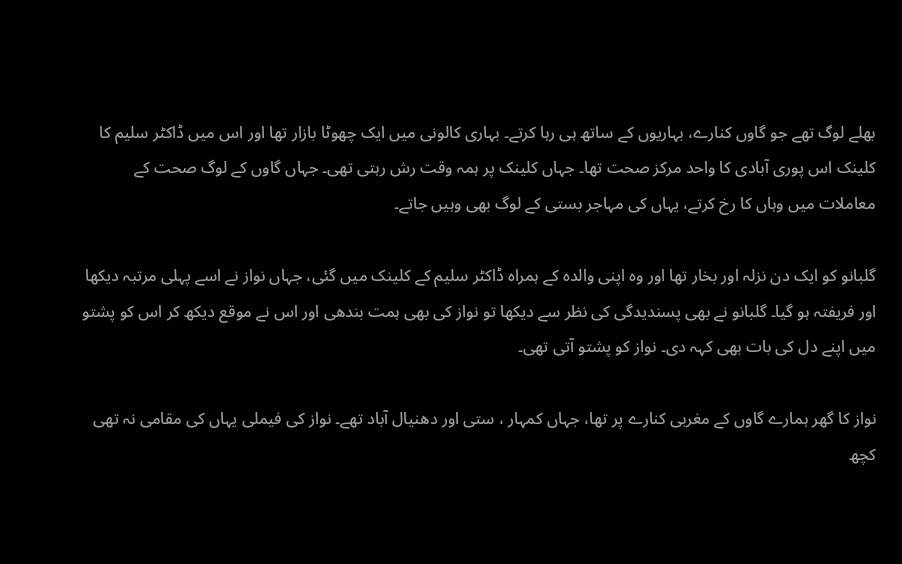بھلے لوگ تھے جو گاوں کنارے، بہاریوں کے ساتھ ہی رہا کرتے۔ بہاری کالونی میں ایک چھوٹا بازار تھا اور اس میں ڈاکٹر سلیم کا کلینک اس پوری آبادی کا واحد مرکز صحت تھا۔ جہاں کلینک پر ہمہ وقت رش رہتی تھی۔ جہاں گاوں کے لوگ صحت کے معاملات میں وہاں کا رخ کرتے، یہاں کی مہاجر بستی کے لوگ بھی وہیں جاتے۔

گلبانو کو ایک دن نزلہ اور بخار تھا اور وہ اپنی والدہ کے ہمراہ ڈاکٹر سلیم کے کلینک میں گئی، جہاں نواز نے اسے پہلی مرتبہ دیکھا اور فریفتہ ہو گیا۔ گلبانو نے بھی پسندیدگی کی نظر سے دیکھا تو نواز کی بھی ہمت بندھی اور اس نے موقع دیکھ کر اس کو پشتو میں اپنے دل کی بات بھی کہہ دی۔ نواز کو پشتو آتی تھی۔

نواز کا گھر ہمارے گاوں کے مغربی کنارے پر تھا، جہاں کمہار ، ستی اور دھنیال آباد تھے۔ نواز کی فیملی یہاں کی مقامی نہ تھی کچھ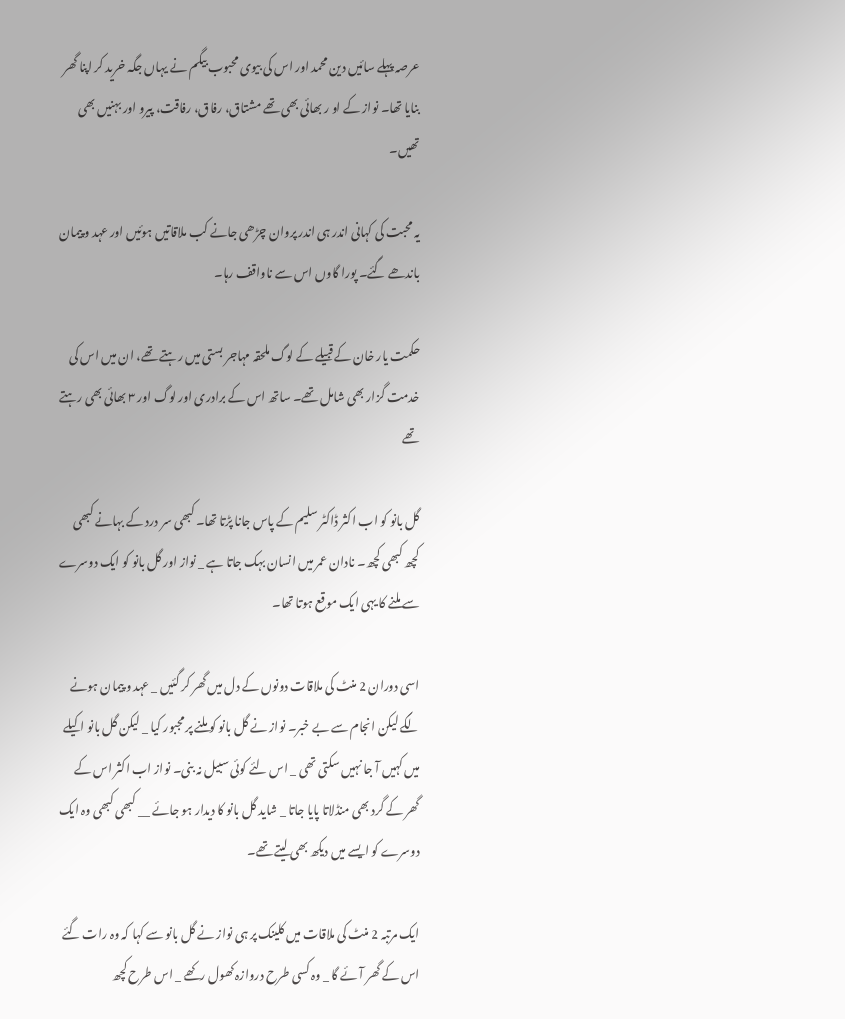عرصہ پہلے سائیں دین محمد اور اس کی بیوی محبوب بیگم نے یہاں جگہ خرید کر اپنا گھر بنایا تھا۔ نواز کے او ر بھائی بھی تھے مشتاق، رفاق، رفاقت، پیرو اور بہنیں بھی تھیں۔

یہ محبت کی کہانی اندر ہی اندر پروان چڑھی جانے کب ملاقاتیں ہوئیں اور عہد و پیمان باندھے گئے۔ پورا گاوں اس سے ناواقف رہا۔

حکمت یار خان کے قبیلے کے لوگ ملحقہ مہاجر بستی میں رہتے تھے، ان میں اس کی خدمت گزار بھی شامل تھے۔ ساتھ اس کے برادری اور لوگ اور ۳ بھائی بھی رہتے تھے

گل بانو کو اب اکثر ڈاکٹر سلیم کے پاس جانا پڑتا تھا۔ کبھی سر درد کے بہانے کبھی کچھ کبھی کچھ۔ نادان عمر میں انسان بہک جاتا ہے _ نواز اور گل بانو کو ایک دوسرے سے ملنے کا یہی ایک موقع ہوتا تھا۔

اسی دوران 2 منٹ کی ملاقات دونوں کے دل میں گھر کر گئیں _ عہد و پیمان ہونے لگے لیکن انجام سے بے خبر۔ نواز نے گل بانو کو ملنے پر مجبور کیا _ لیکن گل بانو اکیلے میں کہیں آ جا نہیں سکتی تھی _ اس لئے کوئی سبیل نہ بنی۔ نواز اب اکثر اس کے گھر کے گرد بھی منڈلاتا پایا جاتا _ شاید گل بانو کا دیدار ہو جائے __ کبھی کبھی وہ ایک دوسرے کو ایسے میں دیکھ بھی لیتے تھے۔

ایک مرتبہ 2 منٹ کی ملاقات میں کلینک پر ہی نواز نے گل بانو سے کہا کہ وہ رات گئے اس کے گھر آئے گا _ وہ کسی طرح دروازہ کھول رکھے _ اس طرح کچھ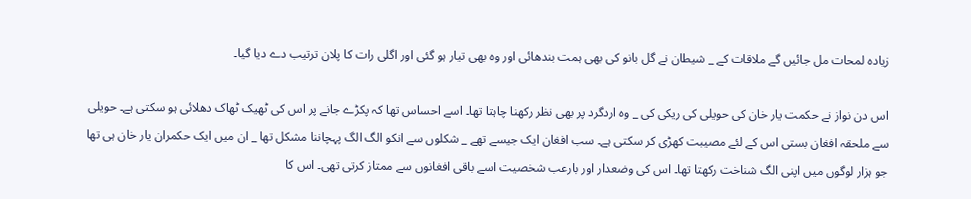زیادہ لمحات مل جائیں گے ملاقات کے _ شیطان نے گل بانو کی بھی ہمت بندھائی اور وہ بھی تیار ہو گئی اور اگلی رات کا پلان ترتیب دے دیا گیا۔

اس دن نواز نے حکمت یار خان کی حویلی کی ریکی کی _ وہ اردگرد پر بھی نظر رکھنا چاہتا تھا۔ اسے احساس تھا کہ پکڑے جانے پر اس کی ٹھیک ٹھاک دھلائی ہو سکتی ہے۔ حویلی سے ملحقہ افغان بستی اس کے لئے مصیبت کھڑی کر سکتی ہے۔ سب افغان ایک جیسے تھے _ شکلوں سے انکو الگ الگ پہچاننا مشکل تھا _ ان میں ایک حکمران یار خان ہی تھا جو ہزار لوگوں میں اپنی الگ شناخت رکھتا تھا۔ اس کی وضعدار اور بارعب شخصیت اسے باقی افغانوں سے ممتاز کرتی تھی۔ اس کا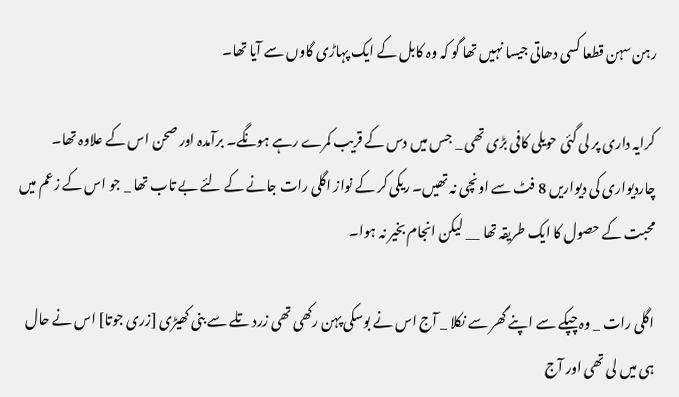رہن سہن قطعا کسی دھاتی جیسا نہیں تھا گو کہ وہ کابل کے ایک پہاڑی گاوں سے آیا تھا۔

کرایہ داری پر لی گئی حویلی کافی بڑی تھی _ جس میں دس کے قریب کمرے رہے ہونگے۔ برآمدہ اور صحن اس کے علاوہ تھا۔ چاردیواری کی دیواریں 8 فٹ سے اونچی نہ تھیں۔ ریکی کر کے نواز اگلی رات جانے کے لئے بے تاب تھا _ جو اس کے زعم میں محبت کے حصول کا ایک طریقہ تھا __ لیکن انجام بخیر نہ ہوا۔

اگلی رات _ وہ چپکے سے اپنے گھر سے نکلا _ آج اس نے بوسکی پہن رکھی تھی زرد تلے سے بنی کھیڑی [زری جوتا] اس نے حال ہی میں لی تھی اور آج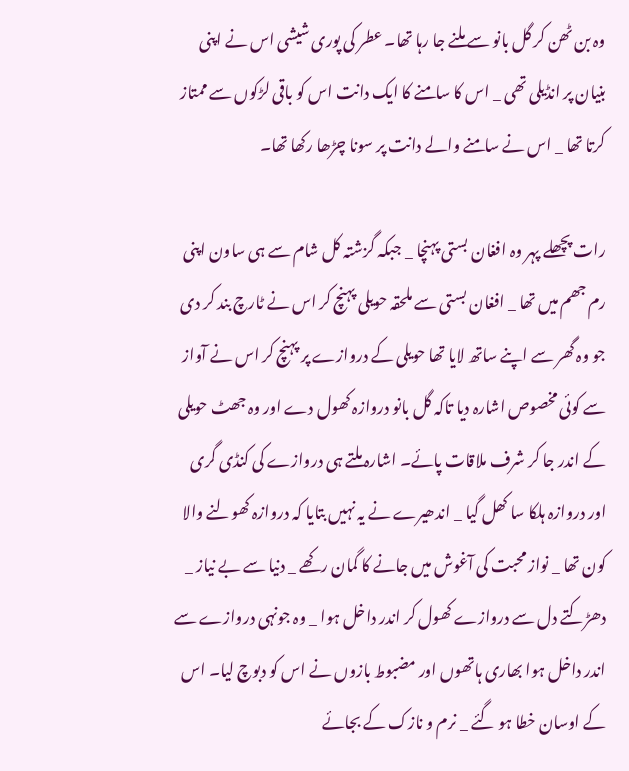وہ بن ٹھن کر گل بانو سے ملنے جا رہا تھا۔ عطر کی پوری شیشی اس نے اپنی بنیان پر انڈیلی تھی _ اس کا سامنے کا ایک دانت اس کو باقی لڑکوں سے ممتاز کرتا تھا _ اس نے سامنے والے دانت پر سونا چڑھا رکھا تھا۔

رات پچھلے پہر وہ افغان بستی پہنچا _ جبکہ گزشتہ کل شام سے ہی ساون اپنی رم جھم میں تھا _ افغان بستی سے ملحقہ حویلی پہنچ کر اس نے ٹارچ بند کر دی جو وہ گھر سے اپنے ساتھ لایا تھا حویلی کے دروازے پر پہنچ کر اس نے آواز سے کوئی مخصوص اشارہ دیا تاکہ گل بانو دروازہ کھول دے اور وہ جھٹ حویلی کے اندر جا کر شرف ملاقات پائے۔ اشارہ ملتے ہی دروازے کی کنڈی گری اور دروازہ ہلکا سا کھل گیا _ اندھیرے نے یہ نہیں بتایا کہ دروازہ کھولنے والا کون تھا _ نواز محبت کی آغوش میں جانے کا گمان رکھے _ دنیا سے بے نیاز _ دھڑکتے دل سے دروازے کھول کر اندر داخل ہوا _ وہ جونہی دروازے سے اندر داخل ہوا بھاری ہاتھوں اور مضبوط بازوں نے اس کو دبوچ لیا۔ اس کے اوسان خطا ہو گئے _ نرم و نازک کے بجائے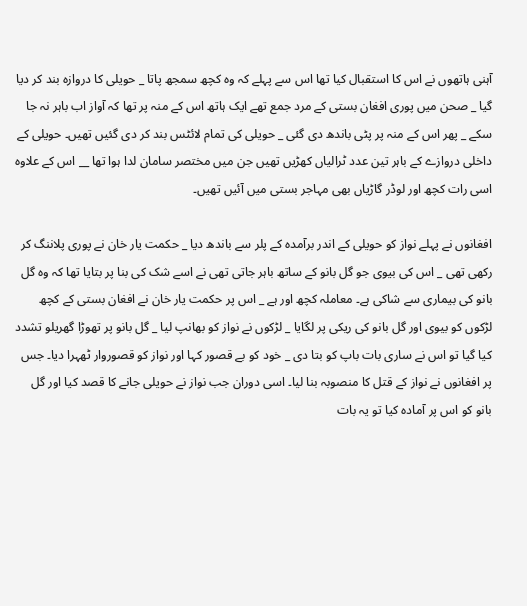آہنی ہاتھوں نے اس کا استقبال کیا تھا اس سے پہلے کہ وہ کچھ سمجھ پاتا _ حویلی کا دروازہ بند کر دیا گیا _ صحن میں پوری افغان بستی کے مرد جمع تھے ایک ہاتھ اس کے منہ پر تھا کہ آواز اب باہر نہ جا سکے _ پھر اس کے منہ پر پٹی باندھ دی گئی _ حویلی کی تمام لائٹس بند کر دی گئیں تھیں۔ حویلی کے داخلی دروازے کے باہر تین عدد ٹرالیاں کھڑیں تھیں جن میں مختصر سامان لدا ہوا تھا __ اس کے علاوہ اسی رات کچھ اور لوڈر گاڑیاں بھی مہاجر بستی میں آئیں تھیں۔

افغانوں نے پہلے نواز کو حویلی کے اندر برآمدہ کے پلر سے باندھ دیا _ حکمت یار خان نے پوری پلاننگ کر رکھی تھی _ اس کی بیوی جو گل بانو کے ساتھ باہر جاتی تھی نے اسے شک کی بنا پر بتایا تھا کہ وہ گل بانو کی بیماری سے شاکی ہے۔ معاملہ کچھ اور ہے _ اس پر حکمت یار خان نے افغان بستی کے کچھ لڑکوں کو بیوی اور گل بانو کی ریکی پر لگایا _ لڑکوں نے نواز کو بھانپ لیا _ گل بانو پر تھوڑا گھریلو تشدد کیا گیا تو اس نے ساری بات باپ کو بتا دی _ خود کو بے قصور کہا اور نواز کو قصوروار ٹھہرا دیا۔ جس پر افغانوں نے نواز کے قتل کا منصوبہ بنا لیا۔ اسی دوران جب نواز نے حویلی جانے کا قصد کیا اور گل بانو کو اس پر آمادہ کیا تو یہ بات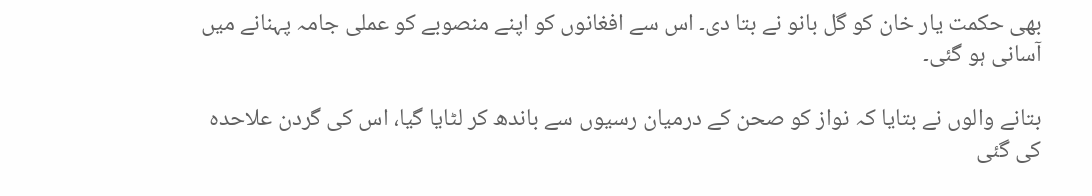بھی حکمت یار خان کو گل بانو نے بتا دی۔ اس سے افغانوں کو اپنے منصوبے کو عملی جامہ پہنانے میں آسانی ہو گئی۔

بتانے والوں نے بتایا کہ نواز کو صحن کے درمیان رسیوں سے باندھ کر لٹایا گیا، اس کی گردن علاحدہ کی گئی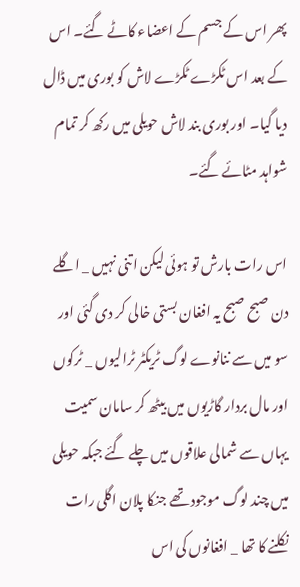پھر اس کے جسم کے اعضاء کاٹے گئے۔ اس کے بعد اس ٹکڑے ٹکڑے لاش کو بوری میں ڈال دیا گیا۔ اور بوری بند لاش حویلی میں رکھ کر تمام شواہد مٹائے گئے۔

اس رات بارش تو ہوئی لیکن اتنی نہیں _ اگلے دن صبح صبح یہ افغان بستی خالی کر دی گئی اور سو میں سے ننانوے لوگ ٹریکٹر ٹرالیوں _ ٹرکوں اور مال بردار گاڑیوں میں بیٹھ کر سامان سمیت یہاں سے شمالی علاقوں میں چلے گئے جبکہ حویلی میں چند لوگ موجود تھے جنکا پلان اگلی رات نکلنے کا تھا _ افغانوں کی اس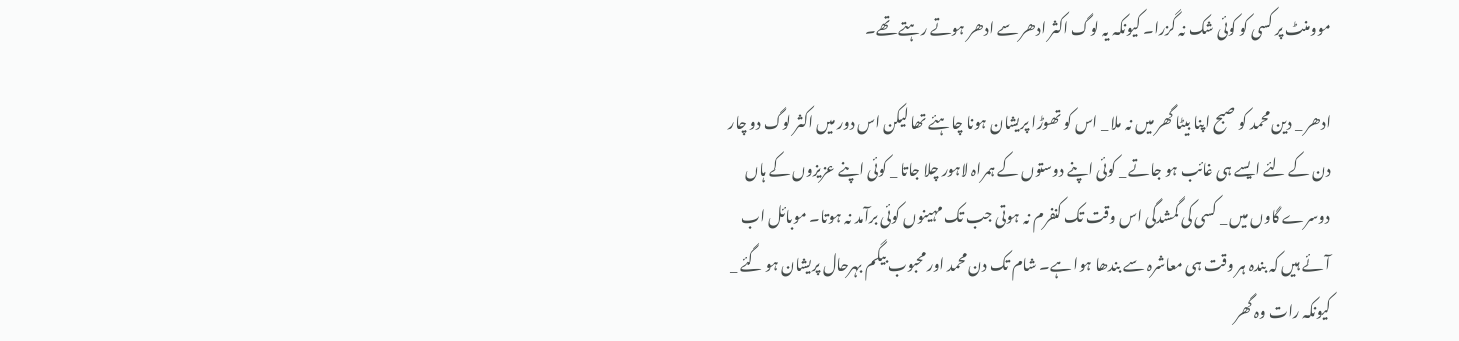موومنٹ پر کسی کو کوئی شک نہ گزرا۔ کیونکہ یہ لوگ اکثر ادھر سے ادھر ہوتے رہتے تھے۔

ادھر _ دین محمد کو صبح اپنا بیٹا گھر میں نہ ملا _ اس کو تھوڑا پریشان ہونا چاہئے تھا لیکن اس دور میں اکثر لوگ دو چار دن کے لئے ایسے ہی غائب ہو جاتے _ کوئی اپنے دوستوں کے ہمراہ لاہور چلا جاتا _ کوئی اپنے عزیزوں کے ہاں دوسرے گاوں میں _ کسی کی گمشدگی اس وقت تک کنفرم نہ ہوتی جب تک مہینوں کوئی برآمد نہ ہوتا۔ موبائل اب آئے ہیں کہ بندہ ہر وقت ہی معاشرہ سے بندھا ہوا ہے۔ شام تک دن محمد اور محبوب بیگم بہرحال پریشان ہو گئے _ کیونکہ رات وہ گھر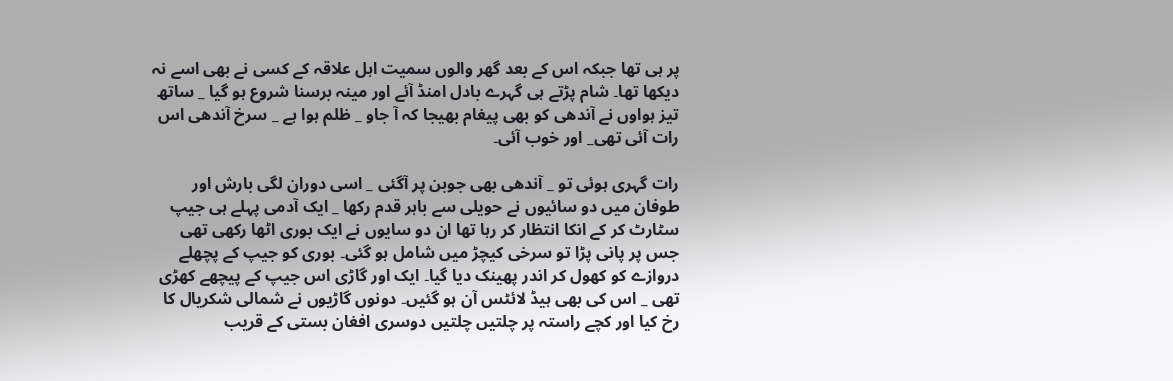پر ہی تھا جبکہ اس کے بعد گھر والوں سمیت اہل علاقہ کے کسی نے بھی اسے نہ دیکھا تھا۔ شام پڑتے ہی گہرے بادل امنڈ آئے اور مینہ برسنا شروع ہو گیا _ ساتھ تیز ہواوں نے آندھی کو بھی پیغام بھیجا کہ آ جاو _ ظلم ہوا ہے _ سرخ آندھی اس رات آئی تھی_ اور خوب آئی۔

رات گہری ہوئی تو _ آندھی بھی جوبن پر آگئی _ اسی دوران لگی بارش اور طوفان میں دو سائیوں نے حویلی سے باہر قدم رکھا _ ایک آدمی پہلے ہی جیپ سٹارٹ کر کے انکا انتظار کر رہا تھا ان دو سایوں نے ایک بوری اٹھا رکھی تھی جس پر پانی پڑا تو سرخی کیچڑ میں شامل ہو گئی۔ بوری کو جیپ کے پچھلے دروازے کو کھول کر اندر پھینک دیا گیا۔ ایک اور گاڑی اس جیپ کے پیچھے کھڑی تھی _ اس کی بھی ہیڈ لائٹس آن ہو گئیں۔ دونوں گاڑیوں نے شمالی شکریال کا رخ کیا اور کچے راستہ پر چلتیں چلتیں دوسری افغان بستی کے قریب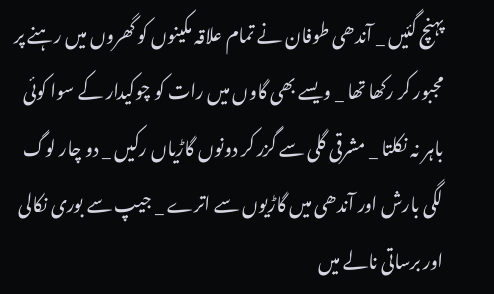پہنچ گئیں _ آندھی طوفان نے تمام علاقہ مکینوں کو گھروں میں رہنے پر مجبور کر رکھا تھا _ ویسے بھی گاوں میں رات کو چوکیدار کے سوا کوئی باہر نہ نکلتا _ مشرقی گلی سے گزر کر دونوں گاڑیاں رکیں _ دو چار لوگ لگی بارش اور آندھی میں گاڑیوں سے اترے _ جیپ سے بوری نکالی اور برساتی نالے میں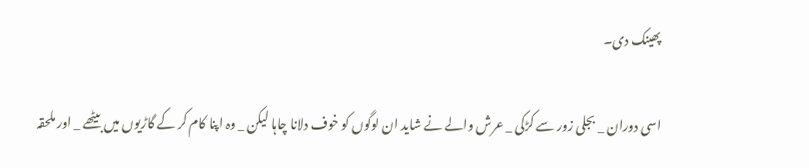پھینک دی۔

اسی دوران _ بجلی زور سے کڑکی _ عرش والے نے شاید ان لوگوں کو خوف دلانا چاہا لیکن _ وہ اپنا کام کر کے گاڑیوں میں بیٹھے _ اور ملحقہ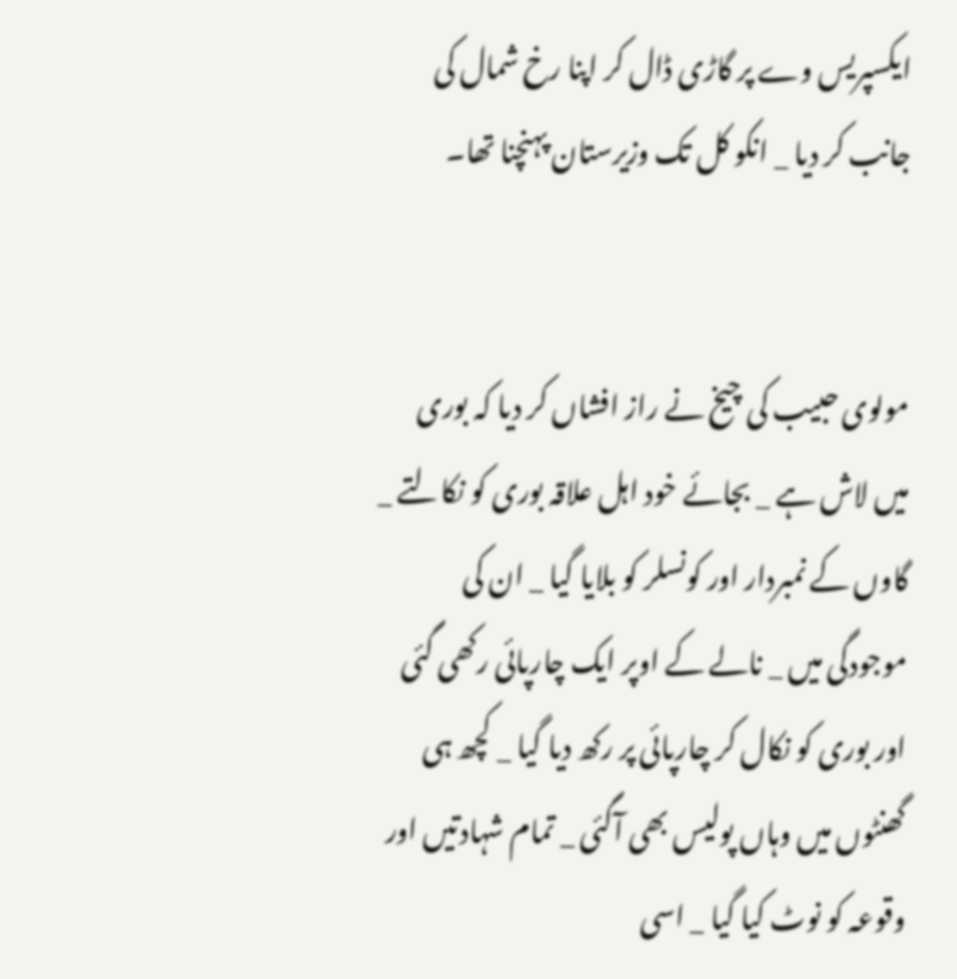ایکسپریس وے پر گاڑی ڈال کر اپنا رخ شمال کی جانب کر دیا _ انکو کل تک وزیرستان پہنچنا تھا۔


مولوی حبیب کی چیخ نے راز افشاں کر دیا کہ بوری میں لاش ہے _ بجائے خود اہل علاقہ بوری کو نکالتے _ گاوں کے نمبردار اور کونسلر کو بلایا گیا _ ان کی موجودگی میں _ نالے کے اوپر ایک چارپائی رکھی گئی اور بوری کو نکال کر چارپائی پر رکھ دیا گیا _ کچھ ہی گھنٹوں میں وہاں پولیس بھی آگئی _ تمام شہادتیں اور وقوعہ کو نوٹ کیا گیا _ اسی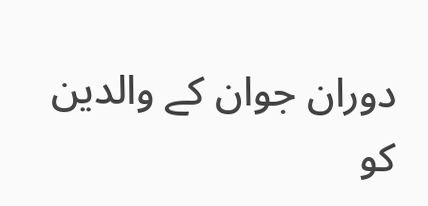دوران جوان کے والدین کو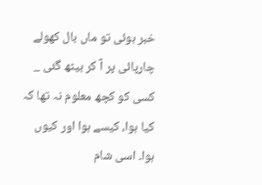خبر ہوئی تو ماں بال کھولے چارپائی پر آ کر بیٹھ گئی _ کسی کو کچھ معلوم نہ تھا کہ کیا ہوا، کیسے ہوا اور کیوں ہوا۔ اسی شام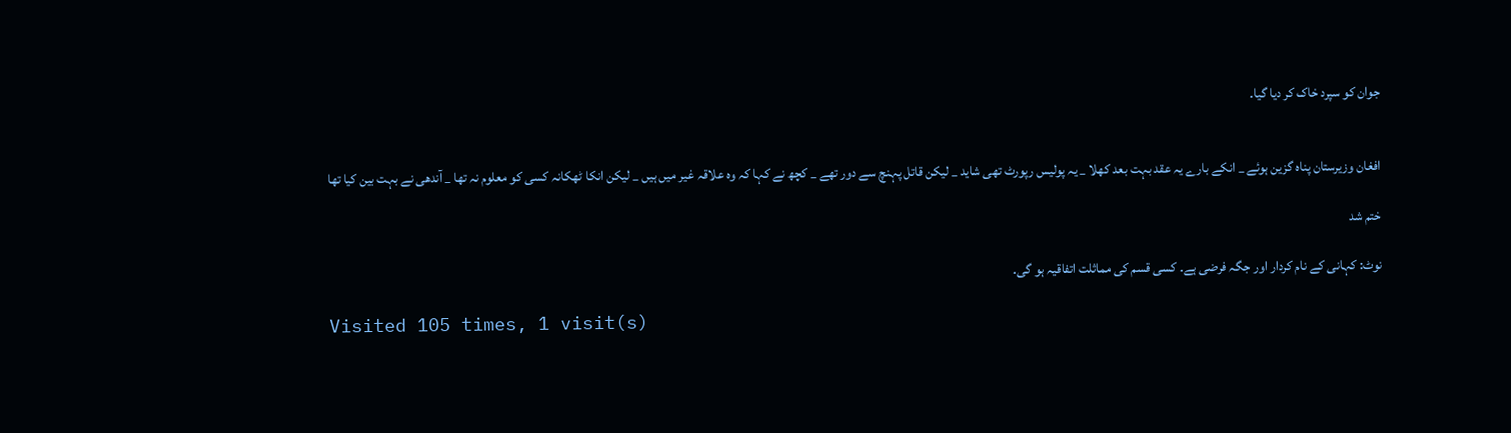جوان کو سپرد خاک کر دیا گیا۔


افغان وزیرستان پناہ گزین ہوئے _ انکے بارے یہ عقد بہت بعد کھلا _ یہ پولیس رپورٹ تھی شاید _ لیکن قاتل پہنچ سے دور تھے _ کچھ نے کہا کہ وہ علاقہ غیر میں ہیں _ لیکن انکا ٹھکانہ کسی کو معلوم نہ تھا _ آندھی نے بہت بین کیا تھا

ختم شد

نوٹ: کہانی کے نام کردار اور جگہ فرضی ہے۔ کسی قسم کی مماثلت اتفاقیہ ہو گی۔

Visited 105 times, 1 visit(s)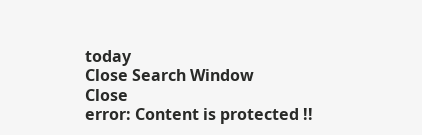today
Close Search Window
Close
error: Content is protected !!